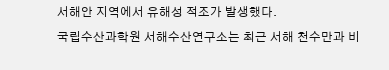서해안 지역에서 유해성 적조가 발생했다.
국립수산과학원 서해수산연구소는 최근 서해 천수만과 비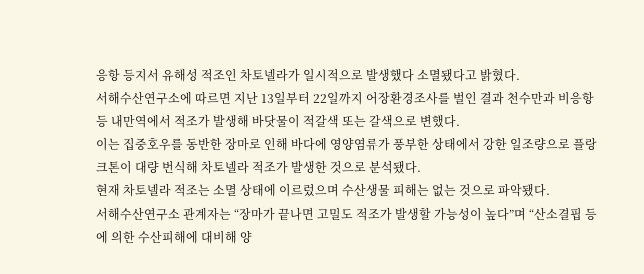응항 등지서 유해성 적조인 차토넬라가 일시적으로 발생했다 소멸됐다고 밝혔다.
서해수산연구소에 따르면 지난 13일부터 22일까지 어장환경조사를 벌인 결과 천수만과 비응항 등 내만역에서 적조가 발생해 바닷물이 적갈색 또는 갈색으로 변했다.
이는 집중호우를 동반한 장마로 인해 바다에 영양염류가 풍부한 상태에서 강한 일조량으로 플랑크톤이 대량 번식해 차토넬라 적조가 발생한 것으로 분석됐다.
현재 차토넬라 적조는 소멸 상태에 이르렀으며 수산생물 피해는 없는 것으로 파악됐다.
서해수산연구소 관계자는 “장마가 끝나면 고밀도 적조가 발생할 가능성이 높다”며 “산소결핍 등에 의한 수산피해에 대비해 양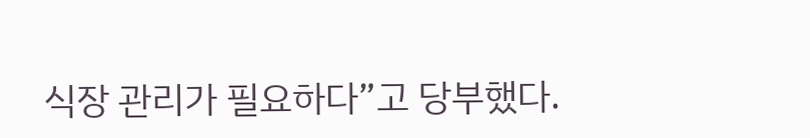식장 관리가 필요하다”고 당부했다.